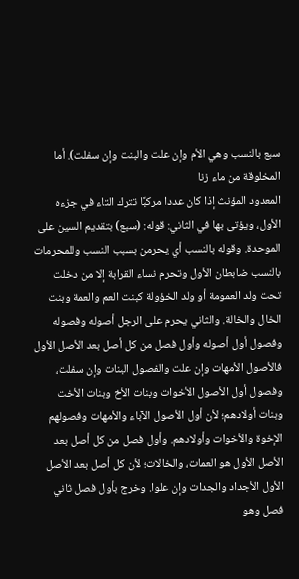سبع بالنسب وهي الأم وإن علت والبنت وإن سفلت). أما المخلوقة من ماء زنا
المعدود المؤنث إذا كان عددا مركبًا تترك التاء في جزءه الأول، ويؤتى بها في الثاني: قوله: (سبع) بتقديم السين على الموحدة. وقوله بالنسب أي يحرمن بسبب النسب وللمحرمات بالنسب ضابطان الأول وتحرم نساء القرابة إلا من دخلت تحت ولد العمومة أو ولد الخؤولة كبنت العم والعمة وبنت الخال والخالة. والثاني يحرم على الرجل أصوله وفصوله وفصول أول أصوله وأول فصل من كل أصل بعد الأصل الأول فالأصول الأمهات وإن علت والفصول البنات وإن سفلت، وفصول أول الأصول الأخوات وبنات الأخ وبنات الأخت وبنات أولادهم؛ لأن أول الأصول الآباء والأمهات وفصولهم الإخوة والأخوات وأولادهم. وأول فصل من كل أصل بعد الأصل الأول هو العمات، والخالات؛ لأن كل أصل بعد الأصل الأول الأجداد والجدات وإن علوا. وخرج بأول فصل ثاني فصل وهو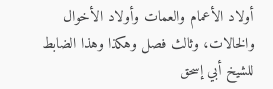أولاد الأعمام والعمات وأولاد الأخوال والخالات، وثالث فصل وهكذا وهذا الضابط للشيخ أبي إسحق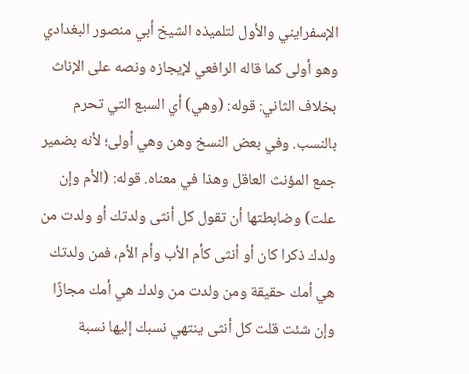الإسفرايني والأول لتلميذه الشيخ أبي منصور البغدادي وهو أولى كما قاله الرافعي لإيجازه ونصه على الإناث بخلاف الثاني: قوله: (وهي) أي السبع التي تحرم بالنسب. وفي بعض النسخ وهن وهي أولى؛ لأنه بضمير جمع المؤنث العاقل وهذا في معناه. قوله: (الأم وإن علت) وضابطتها أن تقول كل أنثى ولدتك أو ولدت من ولدك ذكرا كان أو أنثى كأم الأب وأم الأم، فمن ولدتك هي أمك حقيقة ومن ولدت من ولدك هي أمك مجازًا وإن شئت قلت كل أنثى ينتهي نسبك إليها نسبة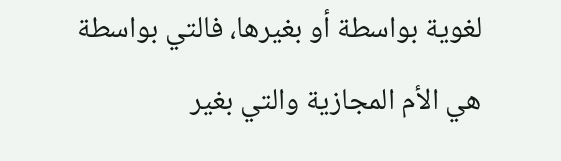لغوية بواسطة أو بغيرها، فالتي بواسطة هي الأم المجازية والتي بغير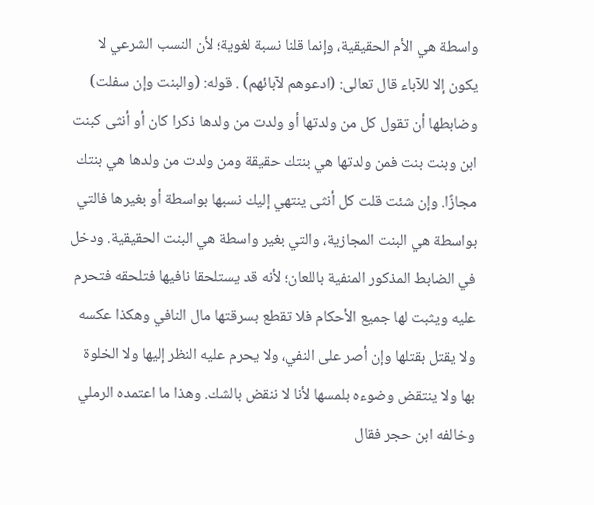واسطة هي الأم الحقيقية، وإنما قلنا نسبة لغوية؛ لأن النسب الشرعي لا يكون إلا للآباء قال تعالى: (ادعوهم لآبائهم) . قوله: (والبنت وإن سفلت) وضابطها أن تقول كل من ولدتها أو ولدت من ولدها ذكرا كان أو أنثى كبنت ابن وبنت بنت فمن ولدتها هي بنتك حقيقة ومن ولدت من ولدها هي بنتك مجازًا. وإن شئت قلت كل أنثى ينتهي إليك نسبها بواسطة أو بغيرها فالتي بواسطة هي البنت المجازية، والتي بغير واسطة هي البنت الحقيقية. ودخل في الضابط المذكور المنفية باللعان؛ لأنه قد يستلحقا نافيها فتلحقه فتحرم عليه ويثبت لها جميع الأحكام فلا تقطع بسرقتها مال النافي وهكذا عكسه ولا يقتل بقتلها وإن أصر على النفي، ولا يحرم عليه النظر إليها ولا الخلوة بها ولا ينتقض وضوءه بلمسها لأنا لا ننقض بالشك. وهذا ما اعتمده الرملي وخالفه ابن حجر فقال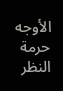الأوجه حرمة النظر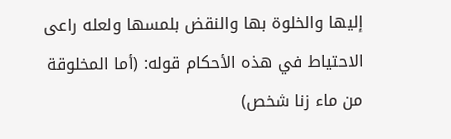إليها والخلوة بها والنقض بلمسها ولعله راعى الاحتياط في هذه الأحكام قوله: (أما المخلوقة من ماء زنا شخص)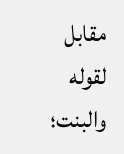مقابل لقوله والبنت؛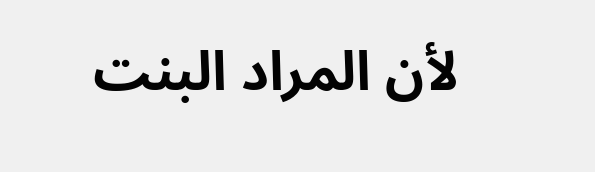لأن المراد البنت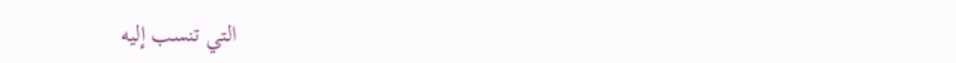التي تنسب إليه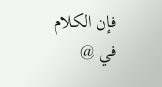فإن الكلام في @